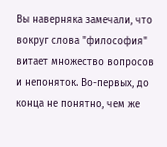Вы наверняка замечали, что вокруг слова "философия" витает множество вопросов и непоняток. Во-первых, до конца не понятно, чем же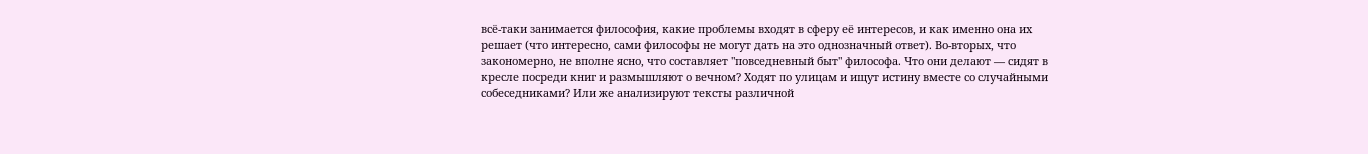всё-таки занимается философия, какие проблемы входят в сферу её интересов, и как именно она их решает (что интересно, сами философы не могут дать на это однозначный ответ). Во-вторых, что закономерно, не вполне ясно, что составляет "повседневный быт" философа. Что они делают — сидят в кресле посреди книг и размышляют о вечном? Ходят по улицам и ищут истину вместе со случайными собеседниками? Или же анализируют тексты различной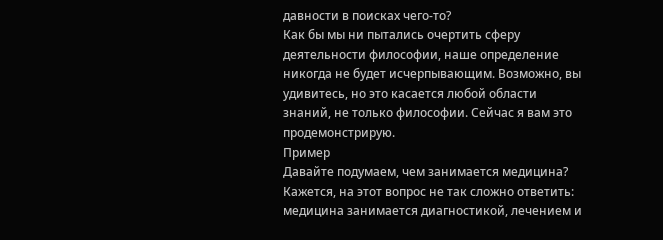давности в поисках чего-то?
Как бы мы ни пытались очертить сферу деятельности философии, наше определение никогда не будет исчерпывающим. Возможно, вы удивитесь, но это касается любой области знаний, не только философии. Сейчас я вам это продемонстрирую.
Пример
Давайте подумаем, чем занимается медицина? Кажется, на этот вопрос не так сложно ответить: медицина занимается диагностикой, лечением и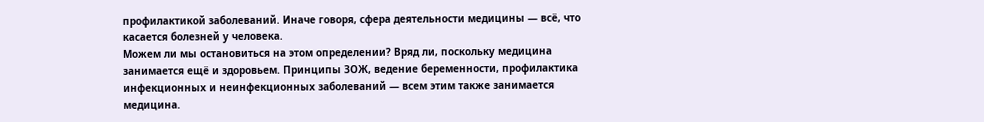профилактикой заболеваний. Иначе говоря, сфера деятельности медицины — всё, что касается болезней у человека.
Можем ли мы остановиться на этом определении? Вряд ли, поскольку медицина занимается ещё и здоровьем. Принципы ЗОЖ, ведение беременности, профилактика инфекционных и неинфекционных заболеваний — всем этим также занимается медицина.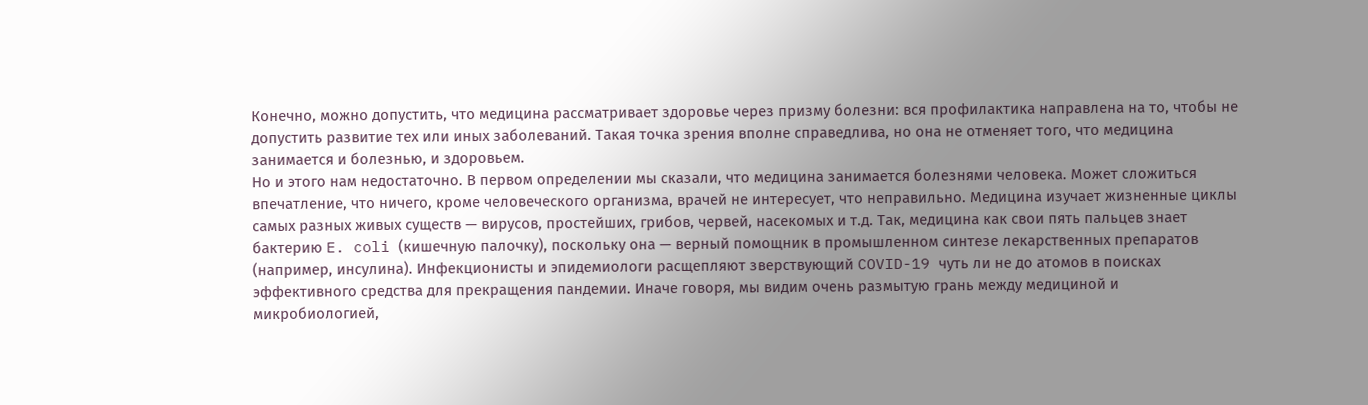Конечно, можно допустить, что медицина рассматривает здоровье через призму болезни: вся профилактика направлена на то, чтобы не допустить развитие тех или иных заболеваний. Такая точка зрения вполне справедлива, но она не отменяет того, что медицина занимается и болезнью, и здоровьем.
Но и этого нам недостаточно. В первом определении мы сказали, что медицина занимается болезнями человека. Может сложиться впечатление, что ничего, кроме человеческого организма, врачей не интересует, что неправильно. Медицина изучает жизненные циклы самых разных живых существ — вирусов, простейших, грибов, червей, насекомых и т.д. Так, медицина как свои пять пальцев знает бактерию E. coli (кишечную палочку), поскольку она — верный помощник в промышленном синтезе лекарственных препаратов (например, инсулина). Инфекционисты и эпидемиологи расщепляют зверствующий COVID-19 чуть ли не до атомов в поисках эффективного средства для прекращения пандемии. Иначе говоря, мы видим очень размытую грань между медициной и микробиологией,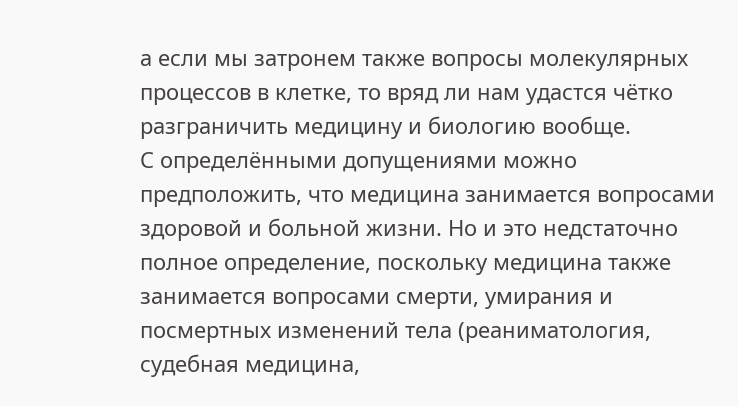а если мы затронем также вопросы молекулярных процессов в клетке, то вряд ли нам удастся чётко разграничить медицину и биологию вообще.
С определёнными допущениями можно предположить, что медицина занимается вопросами здоровой и больной жизни. Но и это недстаточно полное определение, поскольку медицина также занимается вопросами смерти, умирания и посмертных изменений тела (реаниматология, судебная медицина,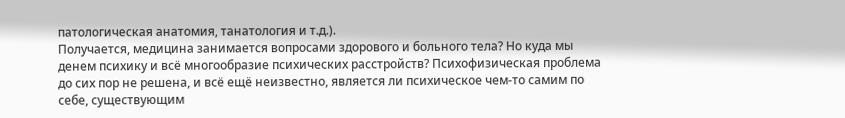патологическая анатомия, танатология и т.д.).
Получается, медицина занимается вопросами здорового и больного тела? Но куда мы денем психику и всё многообразие психических расстройств? Психофизическая проблема до сих пор не решена, и всё ещё неизвестно, является ли психическое чем-то самим по себе, существующим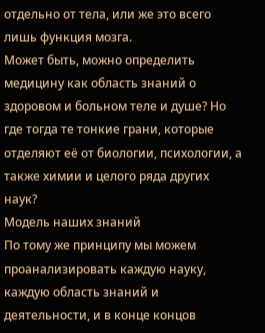отдельно от тела, или же это всего лишь функция мозга.
Может быть, можно определить медицину как область знаний о здоровом и больном теле и душе? Но где тогда те тонкие грани, которые отделяют её от биологии, психологии, а также химии и целого ряда других наук?
Модель наших знаний
По тому же принципу мы можем проанализировать каждую науку, каждую область знаний и деятельности, и в конце концов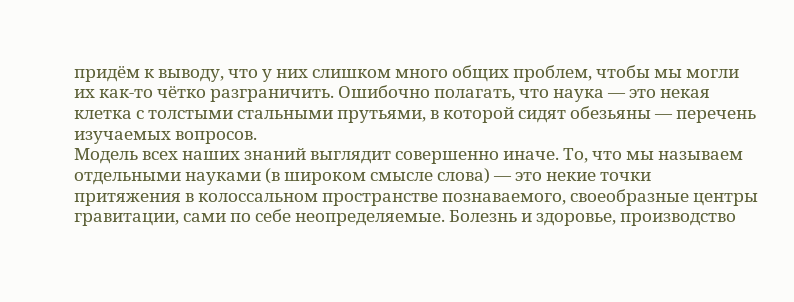придём к выводу, что у них слишком много общих проблем, чтобы мы могли их как-то чётко разграничить. Ошибочно полагать, что наука — это некая клетка с толстыми стальными прутьями, в которой сидят обезьяны — перечень изучаемых вопросов.
Модель всех наших знаний выглядит совершенно иначе. То, что мы называем отдельными науками (в широком смысле слова) — это некие точки притяжения в колоссальном пространстве познаваемого, своеобразные центры гравитации, сами по себе неопределяемые. Болезнь и здоровье, производство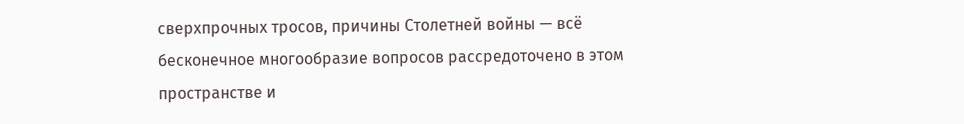сверхпрочных тросов, причины Столетней войны — всё бесконечное многообразие вопросов рассредоточено в этом пространстве и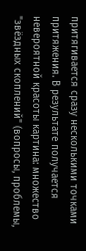притягивается сразу несколькими точками притяжения. В результате получается невероятной красоты картина: множество "звёздных скоплений" (вопросы, проблемы,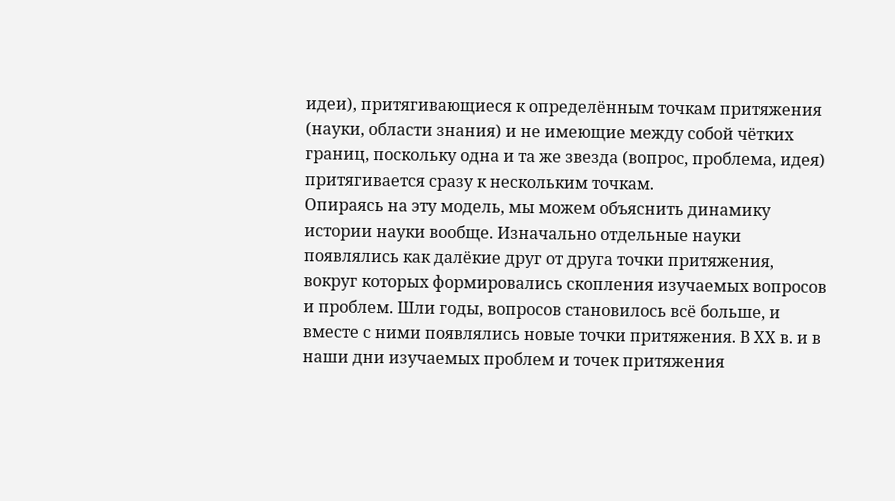идеи), притягивающиеся к определённым точкам притяжения (науки, области знания) и не имеющие между собой чётких границ, поскольку одна и та же звезда (вопрос, проблема, идея) притягивается сразу к нескольким точкам.
Опираясь на эту модель, мы можем объяснить динамику истории науки вообще. Изначально отдельные науки появлялись как далёкие друг от друга точки притяжения, вокруг которых формировались скопления изучаемых вопросов и проблем. Шли годы, вопросов становилось всё больше, и вместе с ними появлялись новые точки притяжения. В XX в. и в наши дни изучаемых проблем и точек притяжения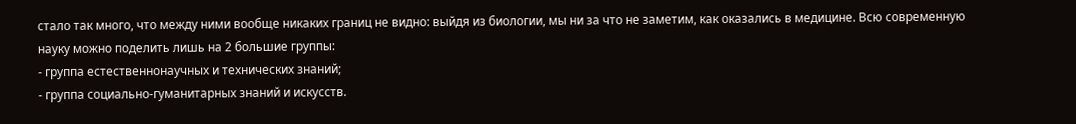стало так много, что между ними вообще никаких границ не видно: выйдя из биологии, мы ни за что не заметим, как оказались в медицине. Всю современную науку можно поделить лишь на 2 большие группы:
- группа естественнонаучных и технических знаний;
- группа социально-гуманитарных знаний и искусств.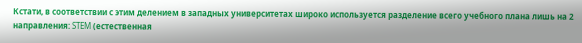Кстати, в соответствии с этим делением в западных университетах широко используется разделение всего учебного плана лишь на 2 направления: STEM (естественная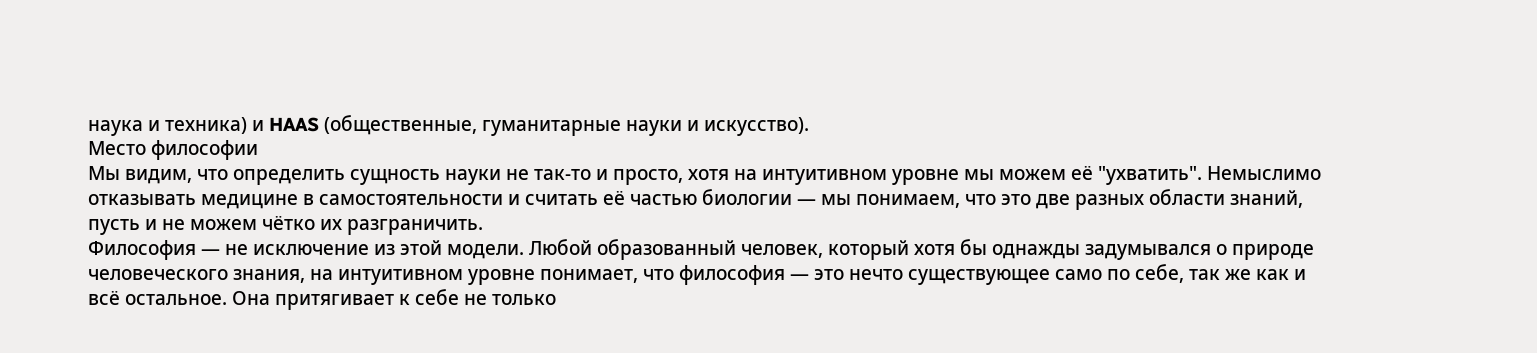наука и техника) и HAAS (общественные, гуманитарные науки и искусство).
Место философии
Мы видим, что определить сущность науки не так-то и просто, хотя на интуитивном уровне мы можем её "ухватить". Немыслимо отказывать медицине в самостоятельности и считать её частью биологии — мы понимаем, что это две разных области знаний, пусть и не можем чётко их разграничить.
Философия — не исключение из этой модели. Любой образованный человек, который хотя бы однажды задумывался о природе человеческого знания, на интуитивном уровне понимает, что философия — это нечто существующее само по себе, так же как и всё остальное. Она притягивает к себе не только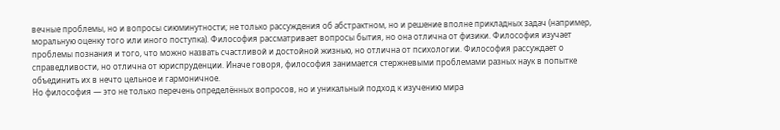вечные проблемы, но и вопросы сиюминутности; не только рассуждения об абстрактном, но и решение вполне прикладных задач (например, моральную оценку того или иного поступка). Философия рассматривает вопросы бытия, но она отлична от физики. Философия изучает проблемы познания и того, что можно назвать счастливой и достойной жизнью, но отлична от психологии. Философия рассуждает о справедливости, но отлична от юриспруденции. Иначе говоря, философия занимается стержневыми проблемами разных наук в попытке объединить их в нечто цельное и гармоничное.
Но философия — это не только перечень определённых вопросов, но и уникальный подход к изучению мира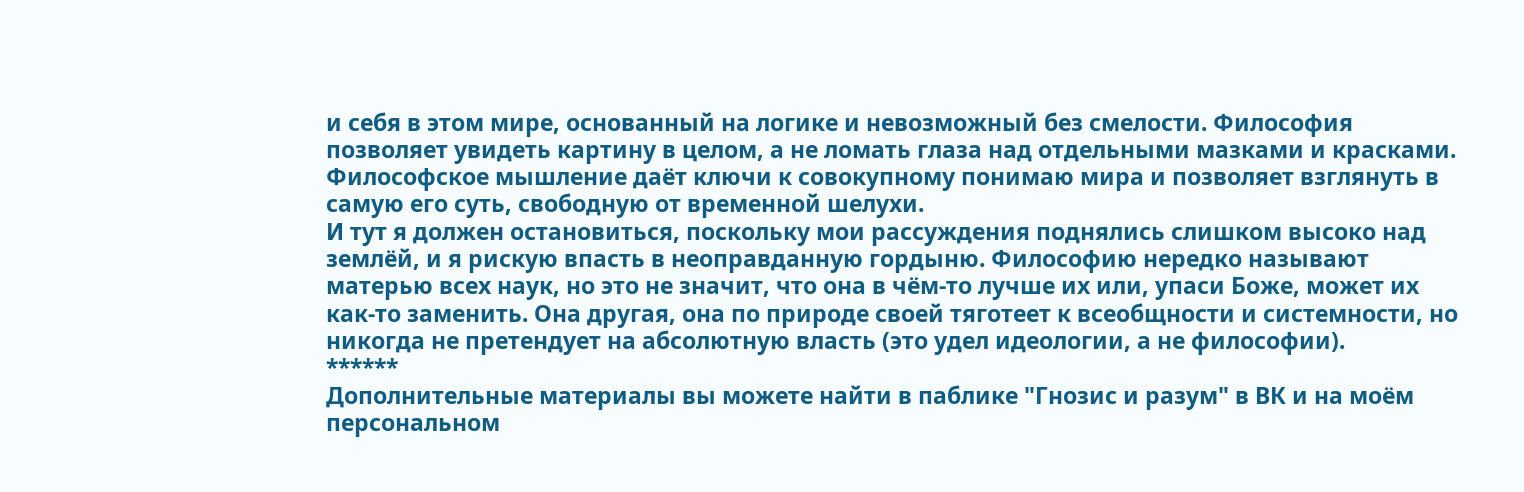и себя в этом мире, основанный на логике и невозможный без смелости. Философия позволяет увидеть картину в целом, а не ломать глаза над отдельными мазками и красками. Философское мышление даёт ключи к совокупному понимаю мира и позволяет взглянуть в самую его суть, свободную от временной шелухи.
И тут я должен остановиться, поскольку мои рассуждения поднялись слишком высоко над землёй, и я рискую впасть в неоправданную гордыню. Философию нередко называют матерью всех наук, но это не значит, что она в чём-то лучше их или, упаси Боже, может их как-то заменить. Она другая, она по природе своей тяготеет к всеобщности и системности, но никогда не претендует на абсолютную власть (это удел идеологии, а не философии).
******
Дополнительные материалы вы можете найти в паблике "Гнозис и разум" в ВК и на моём персональном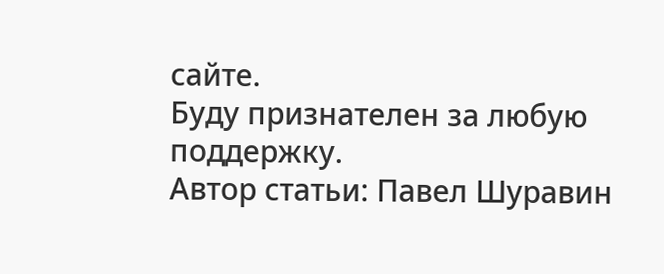сайте.
Буду признателен за любую поддержку.
Автор статьи: Павел Шуравин